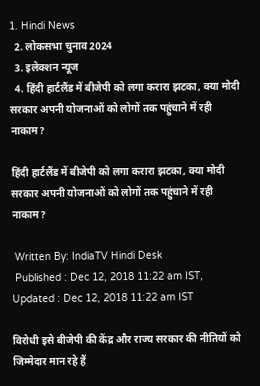1. Hindi News
  2. लोकसभा चुनाव 2024
  3. इलेक्‍शन न्‍यूज
  4. हिंदी हार्टलैंड में बीजेपी को लगा करारा झटका, क्या मोदी सरकार अपनी योजनाओं को लोगों तक पहुंचाने में रही नाकाम?

हिंदी हार्टलैंड में बीजेपी को लगा करारा झटका, क्या मोदी सरकार अपनी योजनाओं को लोगों तक पहुंचाने में रही नाकाम?

 Written By: IndiaTV Hindi Desk
 Published : Dec 12, 2018 11:22 am IST,  Updated : Dec 12, 2018 11:22 am IST

विरोधी इसे बीजेपी की केंद्र और राज्य सरकार की नीतियों को जिम्मेदार मान रहे हैं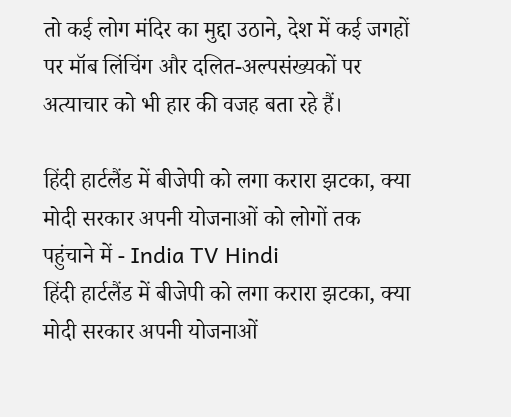तो कई लोग मंदिर का मुद्दा उठाने, देश में कई जगहों पर मॉब लिंचिंग और दलित-अल्पसंख्यकों पर अत्याचार को भी हार की वजह बता रहे हैं।

हिंदी हार्टलैंड में बीजेपी को लगा करारा झटका, क्या मोदी सरकार अपनी योजनाओं को लोगों तक पहुंचाने में - India TV Hindi
हिंदी हार्टलैंड में बीजेपी को लगा करारा झटका, क्या मोदी सरकार अपनी योजनाओं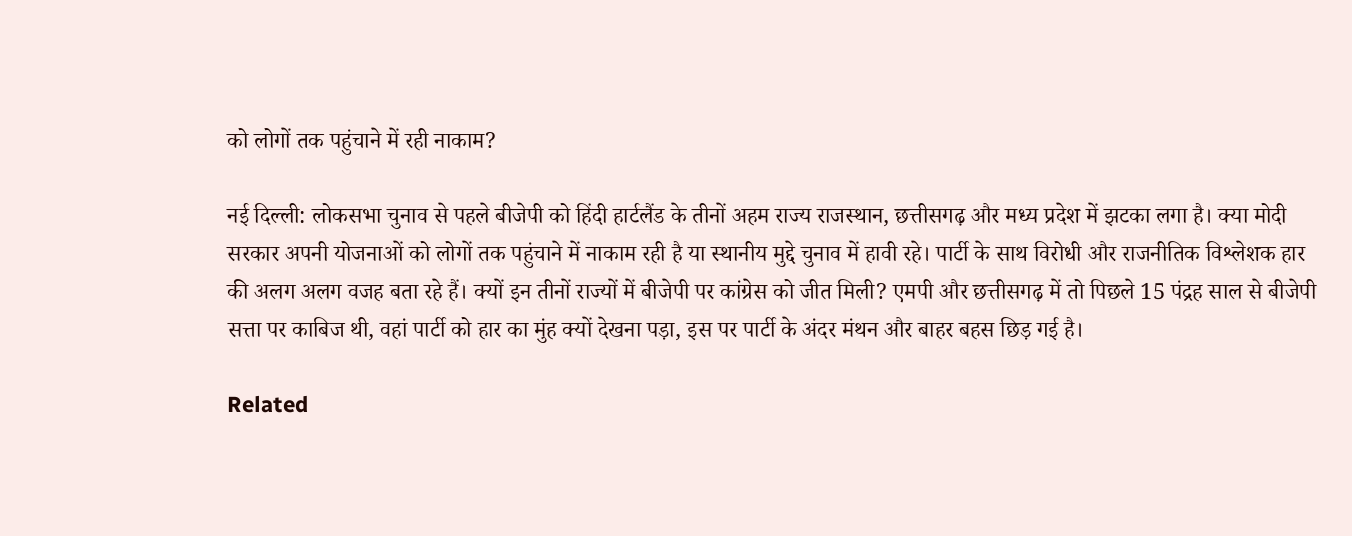को लोगों तक पहुंचाने में रही नाकाम?

नई दिल्ली: लोकसभा चुनाव से पहले बीजेपी को हिंदी हार्टलैंड के तीनों अहम राज्य राजस्थान, छत्तीसगढ़ और मध्य प्रदेश में झटका लगा है। क्या मोदी सरकार अपनी योजनाओं को लोगों तक पहुंचाने में नाकाम रही है या स्थानीय मुद्दे चुनाव में हावी रहे। पार्टी के साथ विरोधी और राजनीतिक विश्लेशक हार की अलग अलग वजह बता रहे हैं। क्यों इन तीनों राज्यों में बीजेपी पर कांग्रेस को जीत मिली? एमपी और छत्तीसगढ़ में तो पिछले 15 पंद्रह साल से बीजेपी सत्ता पर काबिज थी, वहां पार्टी को हार का मुंह क्यों देखना पड़ा, इस पर पार्टी के अंदर मंथन और बाहर बहस छिड़ गई है।

Related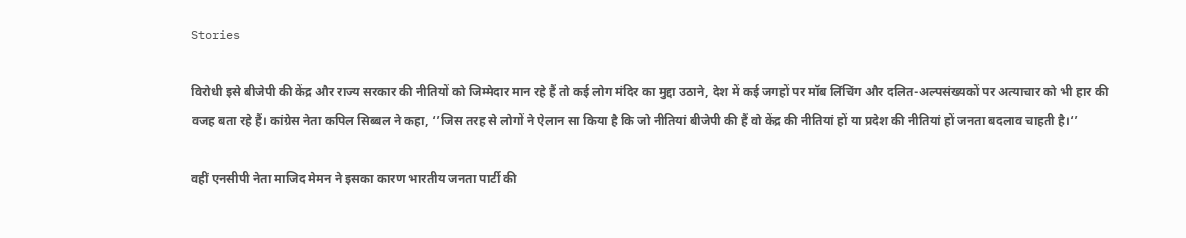Stories

विरोधी इसे बीजेपी की केंद्र और राज्य सरकार की नीतियों को जिम्मेदार मान रहे हैं तो कई लोग मंदिर का मुद्दा उठाने, देश में कई जगहों पर मॉब लिंचिंग और दलित-अल्पसंख्यकों पर अत्याचार को भी हार की वजह बता रहे हैं। कांग्रेस नेता कपिल सिब्बल ने कहा, ‘’जिस तरह से लोगों ने ऐलान सा किया है कि जो नीतियां बीजेपी की हैं वो केंद्र की नीतियां हों या प्रदेश की नीतियां हों जनता बदलाव चाहती है।‘’

वहीं एनसीपी नेता माजिद मेमन ने इसका कारण भारतीय जनता पार्टी की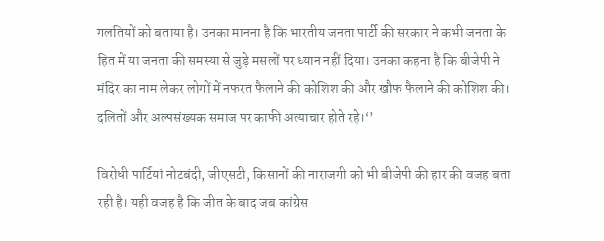गलतियों को बताया है। उनका मानना है कि भारतीय जनता पार्टी की सरकार ने कभी जनता के हित में या जनता की समस्या से जुड़े मसलों पर ध्यान नहीं दिया। उनका कहना है कि बीजेपी ने मंदिर का नाम लेकर लोगों में नफरत फैलाने की कोशिश की और खौफ फैलाने की कोशिश की। दलितों और अल्पसंख्यक समाज पर काफी अत्याचार होते रहे।‘’

विरोधी पार्टियां नोटबंदी, जीएसटी, किसानों की नाराजगी को भी बीजेपी की हार की वजह बता रही है। यही वजह है कि जीत के बाद जब कांग्रेस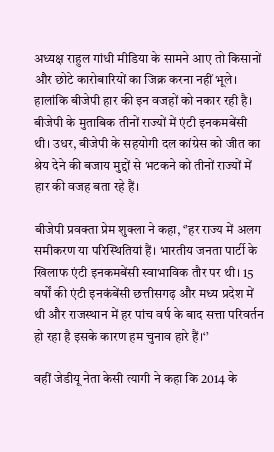अध्यक्ष राहुल गांधी मीडिया के सामने आए तो किसानों और छोटे कारोबारियों का जिक्र करना नहीं भूले। हालांकि बीजेपी हार की इन वजहों को नकार रही है। बीजेपी के मुताबिक तीनों राज्यों में एंटी इनकमबेंसी थी। उधर, बीजेपी के सहयोगी दल कांग्रेस को जीत का श्रेय देने की बजाय मुद्दों से भटकने को तीनों राज्यों में हार की वजह बता रहे हैं।

बीजेपी प्रवक्ता प्रेम शुक्ला ने कहा, ‘’हर राज्य में अलग समीकरण या परिस्थितियां हैं। भारतीय जनता पार्टी के खिलाफ एंटी इनकमबेंसी स्वाभाविक तौर पर थी। 15 वर्षों की एंटी इनकंबेंसी छत्तीसगढ़ और मध्य प्रदेश में थी और राजस्थान में हर पांच वर्ष के बाद सत्ता परिवर्तन हो रहा है इसके कारण हम चुनाव हारे हैं।‘’

वहीं जेडीयू नेता केसी त्यागी ने कहा कि 2014 के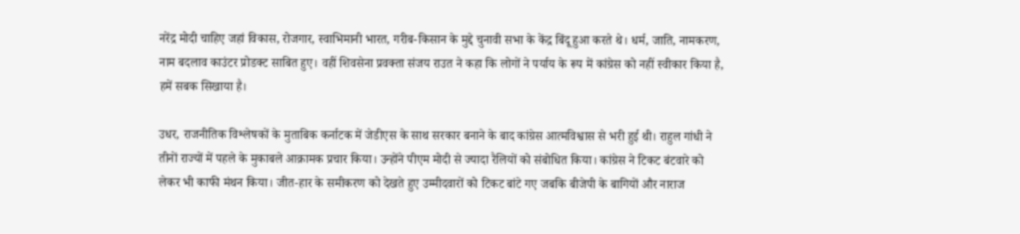नरेंद्र मोदी चाहिए जहां विकास, रोजगार, स्वाभिमानी भारत, गरीब-किसान के मुद्दे चुनावी सभा के केंद्र बिंदू हुआ करते थे। धर्म, जाति, नामकरण, नाम बदलाव काउंटर प्रोडक्ट साबित हुए। वहीं शिवसेना प्रवक्ता संजय राउत ने कहा कि लोगों ने पर्याय के रूप में कांग्रेस को नहीं स्वीकार किया है, हमें सबक सिखाया है।

उधर, राजनीतिक विश्लेषकों के मुताबिक कर्नाटक में जेडीएस के साथ सरकार बनाने के बाद कांग्रेस आत्मविश्वास से भरी हुई थी। राहुल गांधी ने तीनों राज्यों में पहले के मुकाबले आक्रामक प्रचार किया। उन्होंने पीएम मोदी से ज्यादा रैलियों को संबोधित किया। कांग्रेस ने टिकट बंटवारे को लेकर भी काफी मंथन किया। जीत-हार के समीकरण को देखते हुए उम्मीदवारों को टिकट बांटे गए जबकि बीजेपी के बागियों और नाराज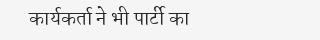कार्यकर्ता ने भी पार्टी का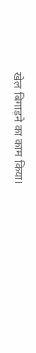खेल बिगाड़ने का काम किया।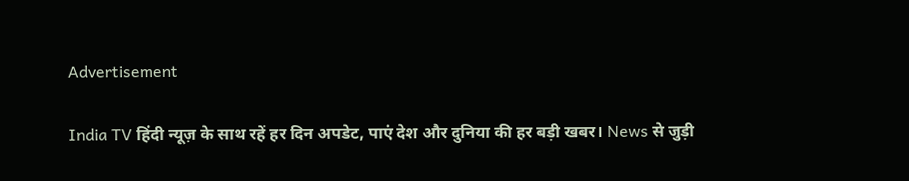Advertisement

India TV हिंदी न्यूज़ के साथ रहें हर दिन अपडेट, पाएं देश और दुनिया की हर बड़ी खबर। News से जुड़ी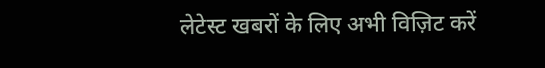लेटेस्ट खबरों के लिए अभी विज़िट करें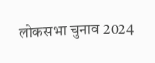लोकसभा चुनाव 2024